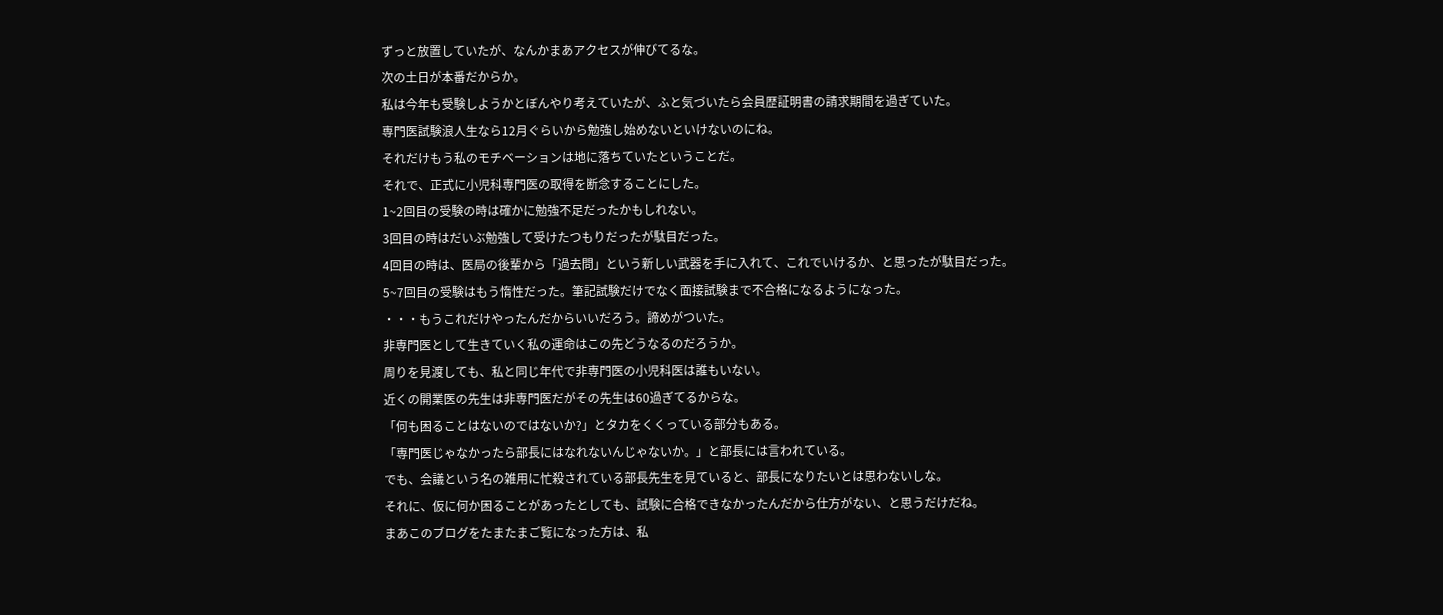ずっと放置していたが、なんかまあアクセスが伸びてるな。
次の土日が本番だからか。
私は今年も受験しようかとぼんやり考えていたが、ふと気づいたら会員歴証明書の請求期間を過ぎていた。
専門医試験浪人生なら12月ぐらいから勉強し始めないといけないのにね。
それだけもう私のモチベーションは地に落ちていたということだ。
それで、正式に小児科専門医の取得を断念することにした。
1~2回目の受験の時は確かに勉強不足だったかもしれない。
3回目の時はだいぶ勉強して受けたつもりだったが駄目だった。
4回目の時は、医局の後輩から「過去問」という新しい武器を手に入れて、これでいけるか、と思ったが駄目だった。
5~7回目の受験はもう惰性だった。筆記試験だけでなく面接試験まで不合格になるようになった。
・・・もうこれだけやったんだからいいだろう。諦めがついた。
非専門医として生きていく私の運命はこの先どうなるのだろうか。
周りを見渡しても、私と同じ年代で非専門医の小児科医は誰もいない。
近くの開業医の先生は非専門医だがその先生は60過ぎてるからな。
「何も困ることはないのではないか?」とタカをくくっている部分もある。
「専門医じゃなかったら部長にはなれないんじゃないか。」と部長には言われている。
でも、会議という名の雑用に忙殺されている部長先生を見ていると、部長になりたいとは思わないしな。
それに、仮に何か困ることがあったとしても、試験に合格できなかったんだから仕方がない、と思うだけだね。
まあこのブログをたまたまご覧になった方は、私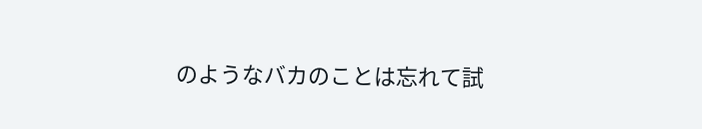のようなバカのことは忘れて試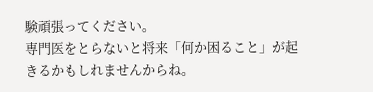験頑張ってください。
専門医をとらないと将来「何か困ること」が起きるかもしれませんからね。